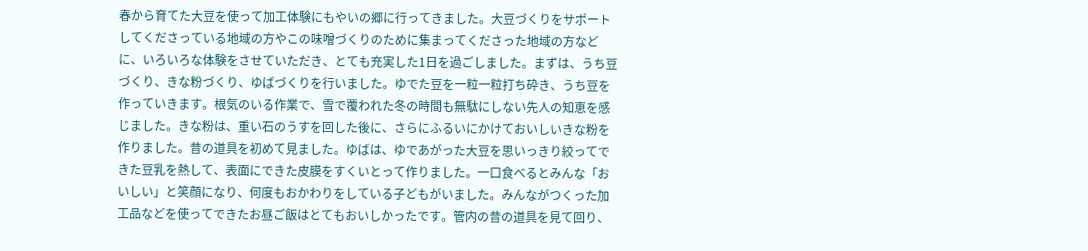春から育てた大豆を使って加工体験にもやいの郷に行ってきました。大豆づくりをサポートしてくださっている地域の方やこの味噌づくりのために集まってくださった地域の方などに、いろいろな体験をさせていただき、とても充実した1日を過ごしました。まずは、うち豆づくり、きな粉づくり、ゆばづくりを行いました。ゆでた豆を一粒一粒打ち砕き、うち豆を作っていきます。根気のいる作業で、雪で覆われた冬の時間も無駄にしない先人の知恵を感じました。きな粉は、重い石のうすを回した後に、さらにふるいにかけておいしいきな粉を作りました。昔の道具を初めて見ました。ゆばは、ゆであがった大豆を思いっきり絞ってできた豆乳を熱して、表面にできた皮膜をすくいとって作りました。一口食べるとみんな「おいしい」と笑顔になり、何度もおかわりをしている子どもがいました。みんながつくった加工品などを使ってできたお昼ご飯はとてもおいしかったです。管内の昔の道具を見て回り、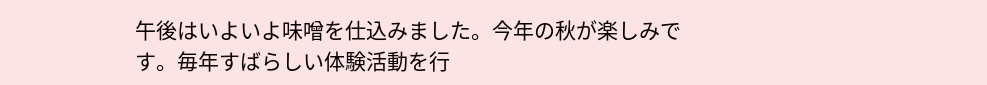午後はいよいよ味噌を仕込みました。今年の秋が楽しみです。毎年すばらしい体験活動を行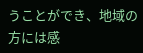うことができ、地域の方には感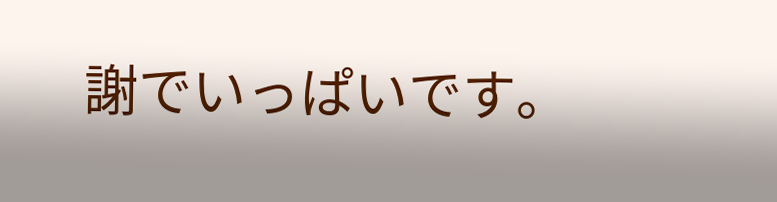謝でいっぱいです。